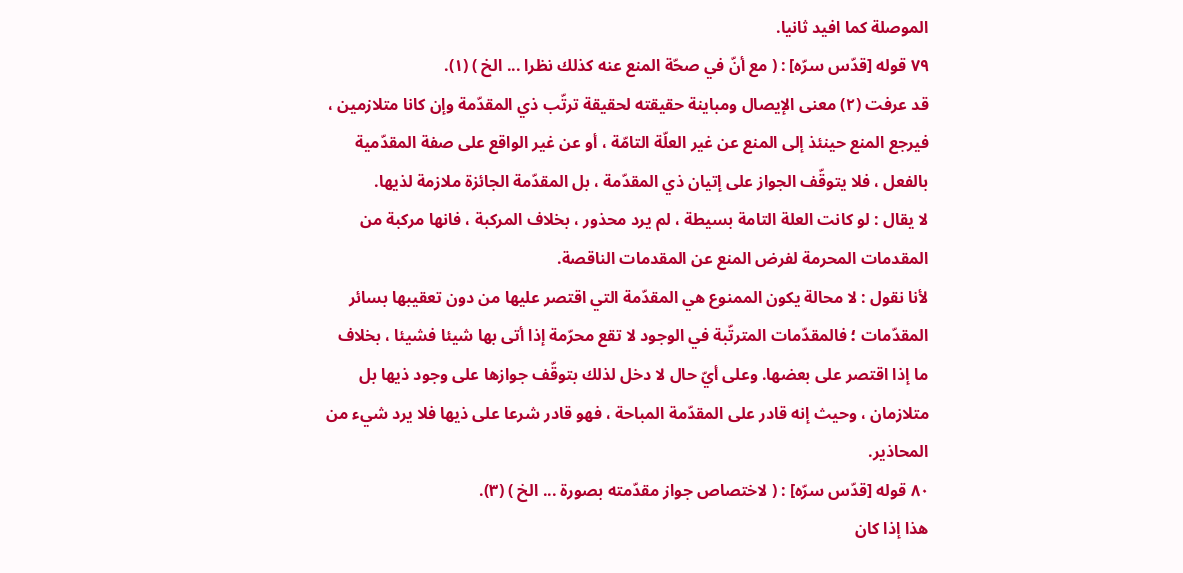الموصلة كما افيد ثانيا.
٧٩ قوله [قدّس سرّه] : ( مع أنّ في صحّة المنع عنه كذلك نظرا ... الخ ) (١).
قد عرفت (٢) معنى الإيصال ومباينة حقيقته لحقيقة ترتّب ذي المقدّمة وإن كانا متلازمين ، فيرجع المنع حينئذ إلى المنع عن غير العلّة التامّة ، أو عن غير الواقع على صفة المقدّمية بالفعل ، فلا يتوقّف الجواز على إتيان ذي المقدّمة ، بل المقدّمة الجائزة ملازمة لذيها.
لا يقال : لو كانت العلة التامة بسيطة ، لم يرد محذور ، بخلاف المركبة ، فانها مركبة من المقدمات المحرمة لفرض المنع عن المقدمات الناقصة.
لأنا نقول : لا محالة يكون الممنوع هي المقدّمة التي اقتصر عليها من دون تعقيبها بسائر المقدّمات ؛ فالمقدّمات المترتّبة في الوجود لا تقع محرّمة إذا أتى بها شيئا فشيئا ، بخلاف ما إذا اقتصر على بعضها. وعلى أيّ حال لا دخل لذلك بتوقّف جوازها على وجود ذيها بل متلازمان ، وحيث إنه قادر على المقدّمة المباحة ، فهو قادر شرعا على ذيها فلا يرد شيء من المحاذير.
٨٠ قوله [قدّس سرّه] : ( لاختصاص جواز مقدّمته بصورة ... الخ ) (٣).
هذا إذا كان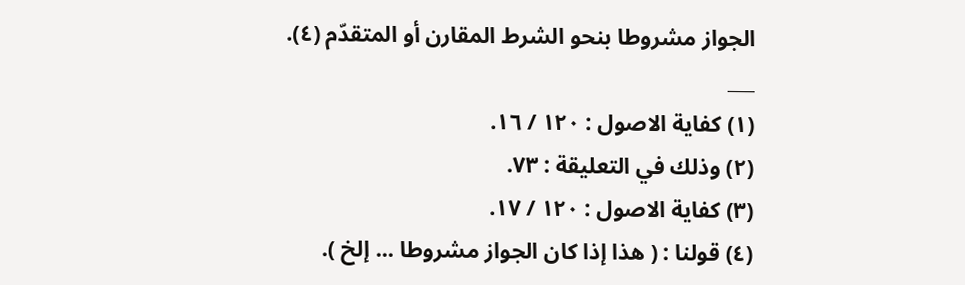الجواز مشروطا بنحو الشرط المقارن أو المتقدّم (٤).
___
(١) كفاية الاصول : ١٢٠ / ١٦.
(٢) وذلك في التعليقة : ٧٣.
(٣) كفاية الاصول : ١٢٠ / ١٧.
(٤) قولنا : ( هذا إذا كان الجواز مشروطا ... إلخ ).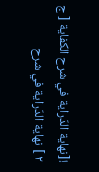![نهاية الدّراية في شرح الكفاية [ ج ٢ ] نهاية الدّراية في شرح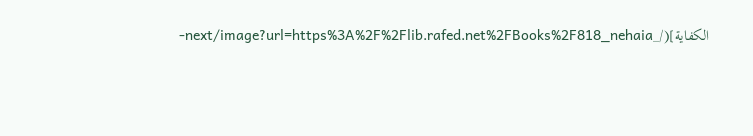الكفاية](/_next/image?url=https%3A%2F%2Flib.rafed.net%2FBooks%2F818_nehaia-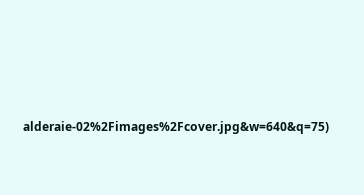alderaie-02%2Fimages%2Fcover.jpg&w=640&q=75)